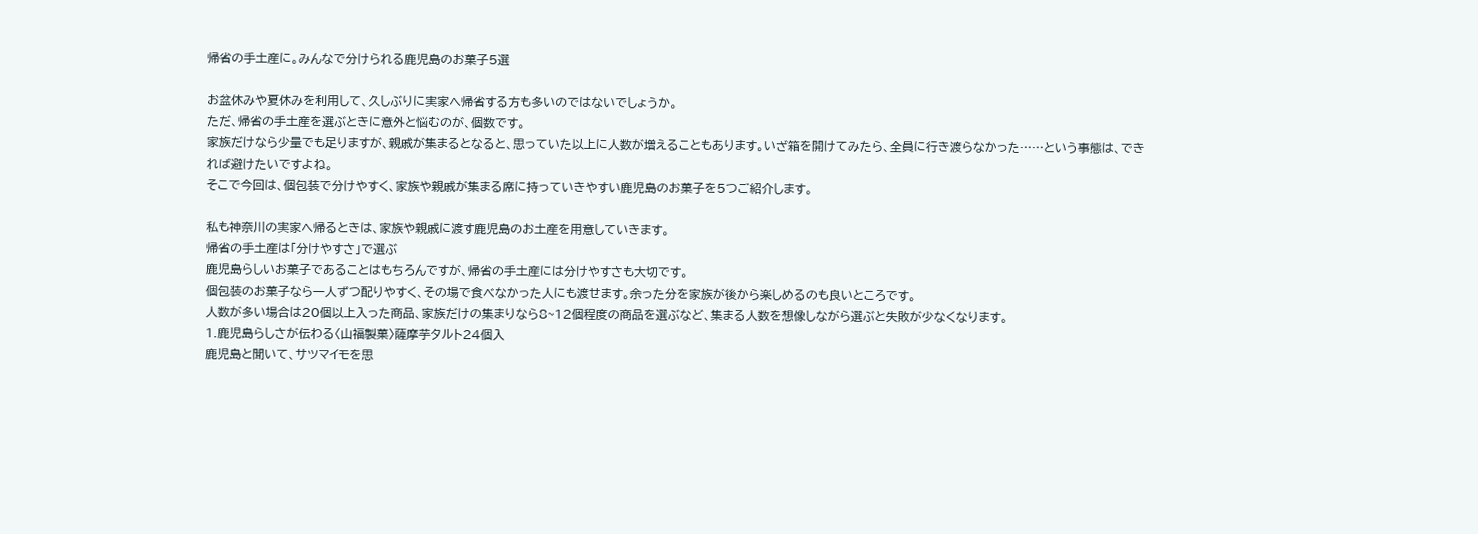帰省の手土産に。みんなで分けられる鹿児島のお菓子5選

お盆休みや夏休みを利用して、久しぶりに実家へ帰省する方も多いのではないでしょうか。
ただ、帰省の手土産を選ぶときに意外と悩むのが、個数です。
家族だけなら少量でも足りますが、親戚が集まるとなると、思っていた以上に人数が増えることもあります。いざ箱を開けてみたら、全員に行き渡らなかった……という事態は、できれば避けたいですよね。
そこで今回は、個包装で分けやすく、家族や親戚が集まる席に持っていきやすい鹿児島のお菓子を5つご紹介します。

私も神奈川の実家へ帰るときは、家族や親戚に渡す鹿児島のお土産を用意していきます。
帰省の手土産は「分けやすさ」で選ぶ
鹿児島らしいお菓子であることはもちろんですが、帰省の手土産には分けやすさも大切です。
個包装のお菓子なら一人ずつ配りやすく、その場で食べなかった人にも渡せます。余った分を家族が後から楽しめるのも良いところです。
人数が多い場合は20個以上入った商品、家族だけの集まりなら8~12個程度の商品を選ぶなど、集まる人数を想像しながら選ぶと失敗が少なくなります。
1.鹿児島らしさが伝わる〈山福製菓〉薩摩芋タルト24個入
鹿児島と聞いて、サツマイモを思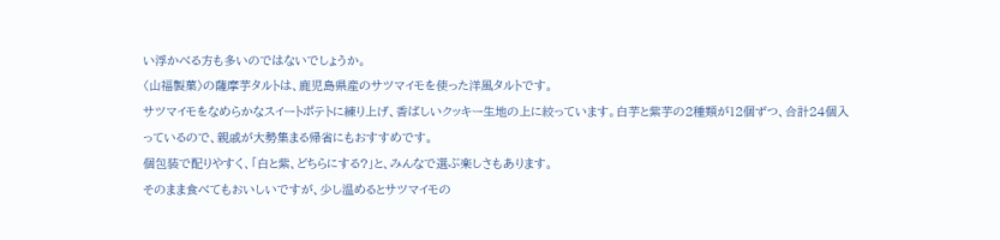い浮かべる方も多いのではないでしょうか。
〈山福製菓〉の薩摩芋タルトは、鹿児島県産のサツマイモを使った洋風タルトです。
サツマイモをなめらかなスイートポテトに練り上げ、香ばしいクッキー生地の上に絞っています。白芋と紫芋の2種類が12個ずつ、合計24個入っているので、親戚が大勢集まる帰省にもおすすめです。
個包装で配りやすく、「白と紫、どちらにする?」と、みんなで選ぶ楽しさもあります。
そのまま食べてもおいしいですが、少し温めるとサツマイモの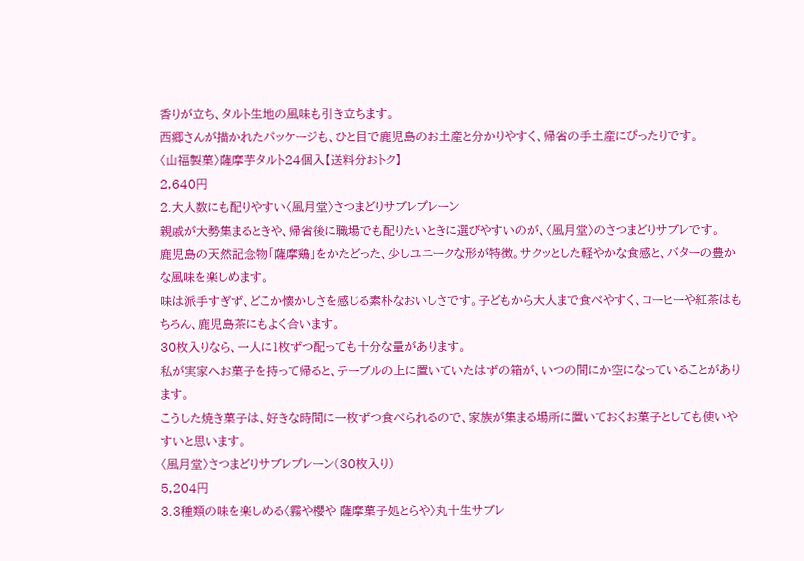香りが立ち、タルト生地の風味も引き立ちます。
西郷さんが描かれたパッケージも、ひと目で鹿児島のお土産と分かりやすく、帰省の手土産にぴったりです。
〈山福製菓〉薩摩芋タルト24個入【送料分おトク】
2,640円
2.大人数にも配りやすい〈風月堂〉さつまどりサブレプレーン
親戚が大勢集まるときや、帰省後に職場でも配りたいときに選びやすいのが、〈風月堂〉のさつまどりサブレです。
鹿児島の天然記念物「薩摩鶏」をかたどった、少しユニークな形が特徴。サクッとした軽やかな食感と、バターの豊かな風味を楽しめます。
味は派手すぎず、どこか懐かしさを感じる素朴なおいしさです。子どもから大人まで食べやすく、コーヒーや紅茶はもちろん、鹿児島茶にもよく合います。
30枚入りなら、一人に1枚ずつ配っても十分な量があります。
私が実家へお菓子を持って帰ると、テーブルの上に置いていたはずの箱が、いつの間にか空になっていることがあります。
こうした焼き菓子は、好きな時間に一枚ずつ食べられるので、家族が集まる場所に置いておくお菓子としても使いやすいと思います。
〈風月堂〉さつまどりサブレプレーン(30枚入り)
5,204円
3.3種類の味を楽しめる〈霧や櫻や 薩摩菓子処とらや〉丸十生サブレ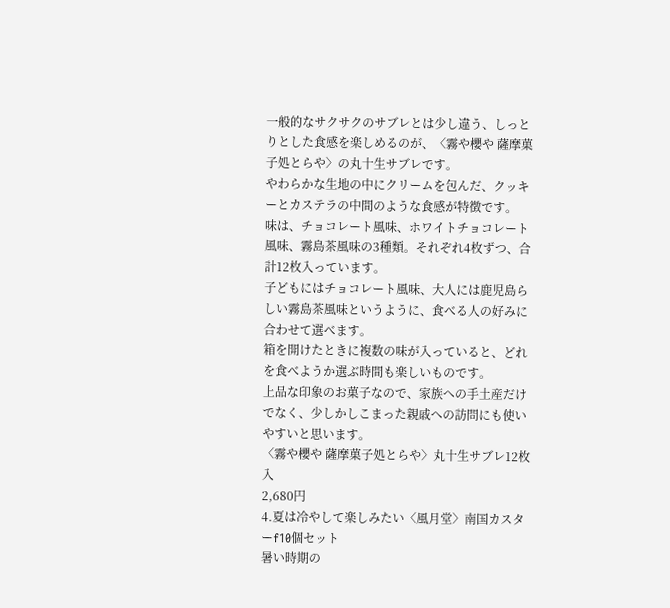一般的なサクサクのサブレとは少し違う、しっとりとした食感を楽しめるのが、〈霧や櫻や 薩摩菓子処とらや〉の丸十生サブレです。
やわらかな生地の中にクリームを包んだ、クッキーとカステラの中間のような食感が特徴です。
味は、チョコレート風味、ホワイトチョコレート風味、霧島茶風味の3種類。それぞれ4枚ずつ、合計12枚入っています。
子どもにはチョコレート風味、大人には鹿児島らしい霧島茶風味というように、食べる人の好みに合わせて選べます。
箱を開けたときに複数の味が入っていると、どれを食べようか選ぶ時間も楽しいものです。
上品な印象のお菓子なので、家族への手土産だけでなく、少しかしこまった親戚への訪問にも使いやすいと思います。
〈霧や櫻や 薩摩菓子処とらや〉丸十生サブレ12枚入
2,680円
4.夏は冷やして楽しみたい〈風月堂〉南国カスターf10個セット
暑い時期の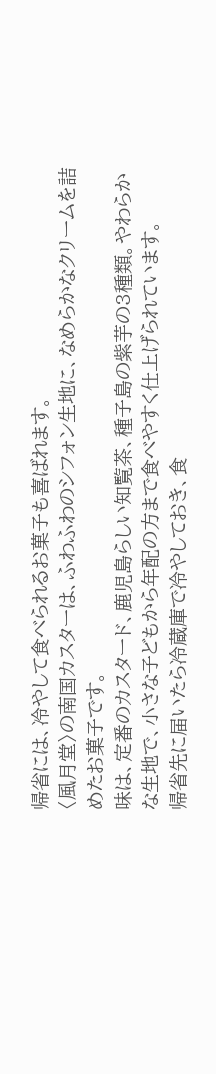帰省には、冷やして食べられるお菓子も喜ばれます。
〈風月堂〉の南国カスターは、ふわふわのシフォン生地に、なめらかなクリームを詰めたお菓子です。
味は、定番のカスタード、鹿児島らしい知覧茶、種子島の紫芋の3種類。やわらかな生地で、小さな子どもから年配の方まで食べやすく仕上げられています。
帰省先に届いたら冷蔵庫で冷やしておき、食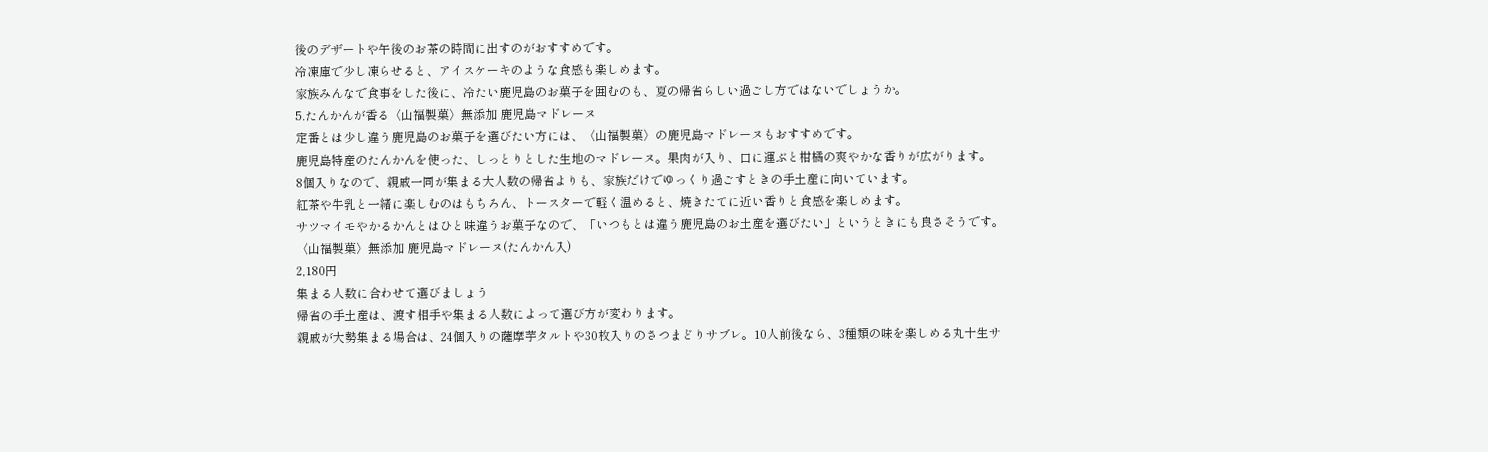後のデザートや午後のお茶の時間に出すのがおすすめです。
冷凍庫で少し凍らせると、アイスケーキのような食感も楽しめます。
家族みんなで食事をした後に、冷たい鹿児島のお菓子を囲むのも、夏の帰省らしい過ごし方ではないでしょうか。
5.たんかんが香る〈山福製菓〉無添加 鹿児島マドレーヌ
定番とは少し違う鹿児島のお菓子を選びたい方には、〈山福製菓〉の鹿児島マドレーヌもおすすめです。
鹿児島特産のたんかんを使った、しっとりとした生地のマドレーヌ。果肉が入り、口に運ぶと柑橘の爽やかな香りが広がります。
8個入りなので、親戚一同が集まる大人数の帰省よりも、家族だけでゆっくり過ごすときの手土産に向いています。
紅茶や牛乳と一緒に楽しむのはもちろん、トースターで軽く温めると、焼きたてに近い香りと食感を楽しめます。
サツマイモやかるかんとはひと味違うお菓子なので、「いつもとは違う鹿児島のお土産を選びたい」というときにも良さそうです。
〈山福製菓〉無添加 鹿児島マドレーヌ(たんかん入)
2,180円
集まる人数に合わせて選びましょう
帰省の手土産は、渡す相手や集まる人数によって選び方が変わります。
親戚が大勢集まる場合は、24個入りの薩摩芋タルトや30枚入りのさつまどりサブレ。10人前後なら、3種類の味を楽しめる丸十生サ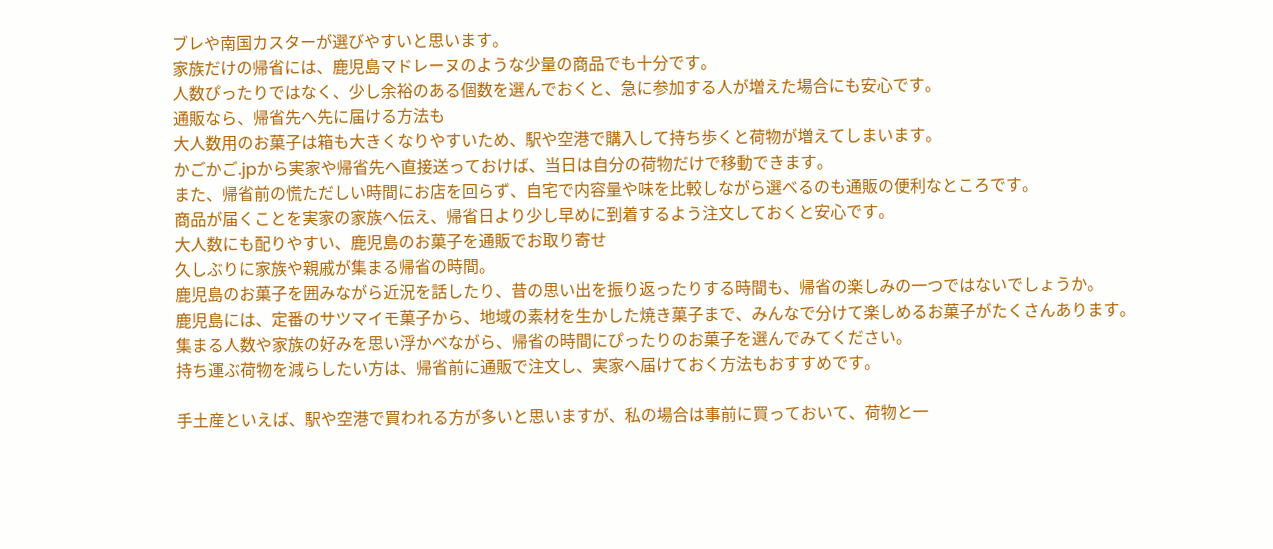ブレや南国カスターが選びやすいと思います。
家族だけの帰省には、鹿児島マドレーヌのような少量の商品でも十分です。
人数ぴったりではなく、少し余裕のある個数を選んでおくと、急に参加する人が増えた場合にも安心です。
通販なら、帰省先へ先に届ける方法も
大人数用のお菓子は箱も大きくなりやすいため、駅や空港で購入して持ち歩くと荷物が増えてしまいます。
かごかご.jpから実家や帰省先へ直接送っておけば、当日は自分の荷物だけで移動できます。
また、帰省前の慌ただしい時間にお店を回らず、自宅で内容量や味を比較しながら選べるのも通販の便利なところです。
商品が届くことを実家の家族へ伝え、帰省日より少し早めに到着するよう注文しておくと安心です。
大人数にも配りやすい、鹿児島のお菓子を通販でお取り寄せ
久しぶりに家族や親戚が集まる帰省の時間。
鹿児島のお菓子を囲みながら近況を話したり、昔の思い出を振り返ったりする時間も、帰省の楽しみの一つではないでしょうか。
鹿児島には、定番のサツマイモ菓子から、地域の素材を生かした焼き菓子まで、みんなで分けて楽しめるお菓子がたくさんあります。
集まる人数や家族の好みを思い浮かべながら、帰省の時間にぴったりのお菓子を選んでみてください。
持ち運ぶ荷物を減らしたい方は、帰省前に通販で注文し、実家へ届けておく方法もおすすめです。

手土産といえば、駅や空港で買われる方が多いと思いますが、私の場合は事前に買っておいて、荷物と一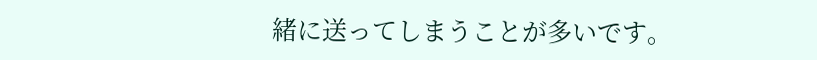緒に送ってしまうことが多いです。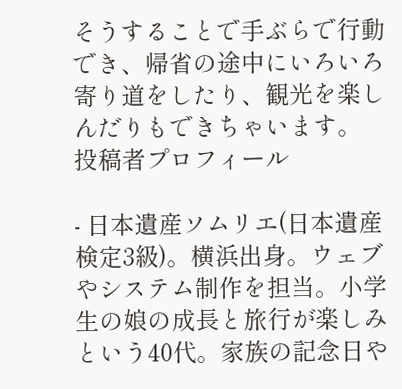そうすることで手ぶらで行動でき、帰省の途中にいろいろ寄り道をしたり、観光を楽しんだりもできちゃいます。
投稿者プロフィール

- 日本遺産ソムリエ(日本遺産検定3級)。横浜出身。ウェブやシステム制作を担当。小学生の娘の成長と旅行が楽しみという40代。家族の記念日や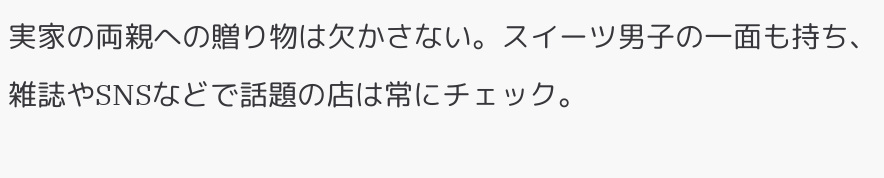実家の両親への贈り物は欠かさない。スイーツ男子の一面も持ち、雑誌やSNSなどで話題の店は常にチェック。